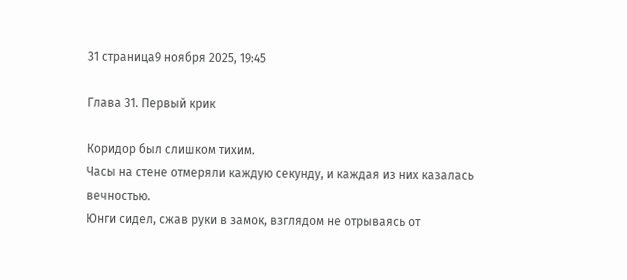31 страница9 ноября 2025, 19:45

Глава 31. Первый крик

Коридор был слишком тихим.
Часы на стене отмеряли каждую секунду, и каждая из них казалась вечностью.
Юнги сидел, сжав руки в замок, взглядом не отрываясь от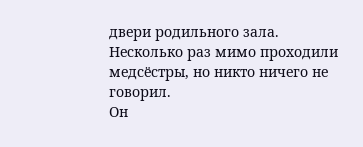двери родильного зала.
Несколько раз мимо проходили медсёстры, но никто ничего не говорил.
Он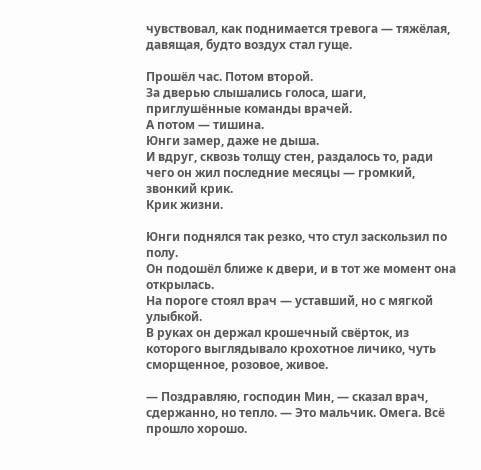чувствовал, как поднимается тревога — тяжёлая, давящая, будто воздух стал гуще.

Прошёл час. Потом второй.
За дверью слышались голоса, шаги, приглушённые команды врачей.
А потом — тишина.
Юнги замер, даже не дыша.
И вдруг, сквозь толщу стен, раздалось то, ради чего он жил последние месяцы — громкий, звонкий крик.
Крик жизни.

Юнги поднялся так резко, что стул заскользил по полу.
Он подошёл ближе к двери, и в тот же момент она открылась.
На пороге стоял врач — уставший, но с мягкой улыбкой.
В руках он держал крошечный свёрток, из которого выглядывало крохотное личико, чуть сморщенное, розовое, живое.

— Поздравляю, господин Мин, — сказал врач, сдержанно, но тепло. — Это мальчик. Омега. Всё прошло хорошо.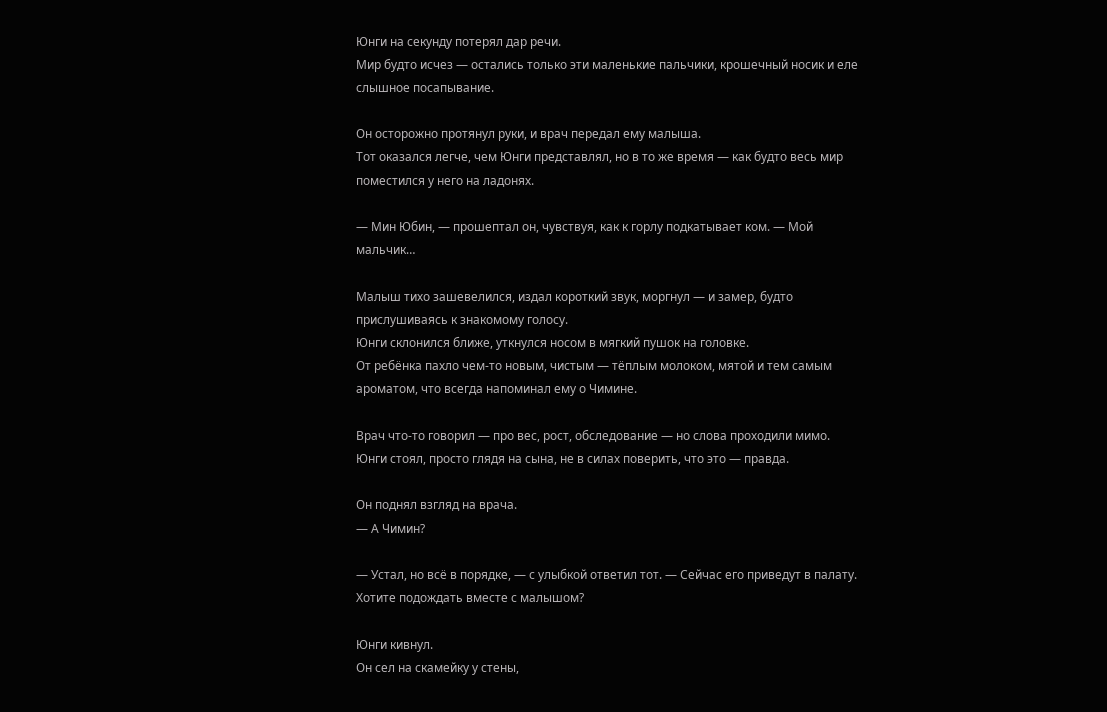Юнги на секунду потерял дар речи.
Мир будто исчез — остались только эти маленькие пальчики, крошечный носик и еле слышное посапывание.

Он осторожно протянул руки, и врач передал ему малыша.
Тот оказался легче, чем Юнги представлял, но в то же время — как будто весь мир поместился у него на ладонях.

— Мин Юбин, — прошептал он, чувствуя, как к горлу подкатывает ком. — Мой мальчик…

Малыш тихо зашевелился, издал короткий звук, моргнул — и замер, будто прислушиваясь к знакомому голосу.
Юнги склонился ближе, уткнулся носом в мягкий пушок на головке.
От ребёнка пахло чем-то новым, чистым — тёплым молоком, мятой и тем самым ароматом, что всегда напоминал ему о Чимине.

Врач что-то говорил — про вес, рост, обследование — но слова проходили мимо.
Юнги стоял, просто глядя на сына, не в силах поверить, что это — правда.

Он поднял взгляд на врача.
— А Чимин?

— Устал, но всё в порядке, — с улыбкой ответил тот. — Сейчас его приведут в палату. Хотите подождать вместе с малышом?

Юнги кивнул.
Он сел на скамейку у стены,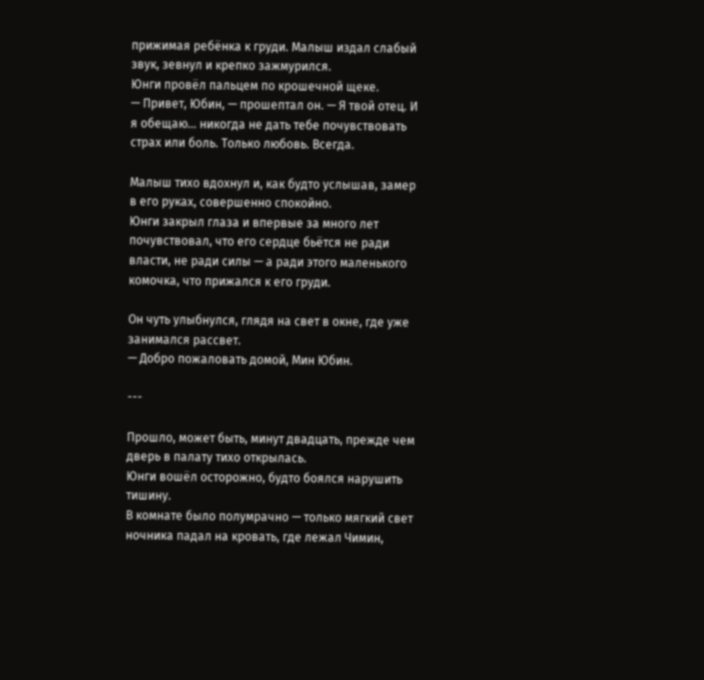прижимая ребёнка к груди. Малыш издал слабый звук, зевнул и крепко зажмурился.
Юнги провёл пальцем по крошечной щеке.
— Привет, Юбин, — прошептал он. — Я твой отец. И я обещаю… никогда не дать тебе почувствовать страх или боль. Только любовь. Всегда.

Малыш тихо вдохнул и, как будто услышав, замер в его руках, совершенно спокойно.
Юнги закрыл глаза и впервые за много лет почувствовал, что его сердце бьётся не ради власти, не ради силы — а ради этого маленького комочка, что прижался к его груди.

Он чуть улыбнулся, глядя на свет в окне, где уже занимался рассвет.
— Добро пожаловать домой, Мин Юбин.

---

Прошло, может быть, минут двадцать, прежде чем дверь в палату тихо открылась.
Юнги вошёл осторожно, будто боялся нарушить тишину.
В комнате было полумрачно — только мягкий свет ночника падал на кровать, где лежал Чимин,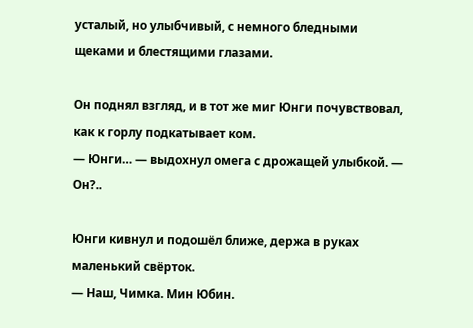усталый, но улыбчивый, с немного бледными щеками и блестящими глазами.

Он поднял взгляд, и в тот же миг Юнги почувствовал, как к горлу подкатывает ком.
— Юнги… — выдохнул омега с дрожащей улыбкой. — Он?..

Юнги кивнул и подошёл ближе, держа в руках маленький свёрток.
— Наш, Чимка. Мин Юбин.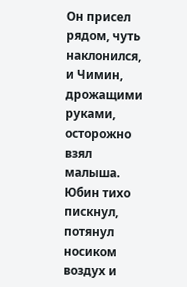Он присел рядом, чуть наклонился, и Чимин, дрожащими руками, осторожно взял малыша.
Юбин тихо пискнул, потянул носиком воздух и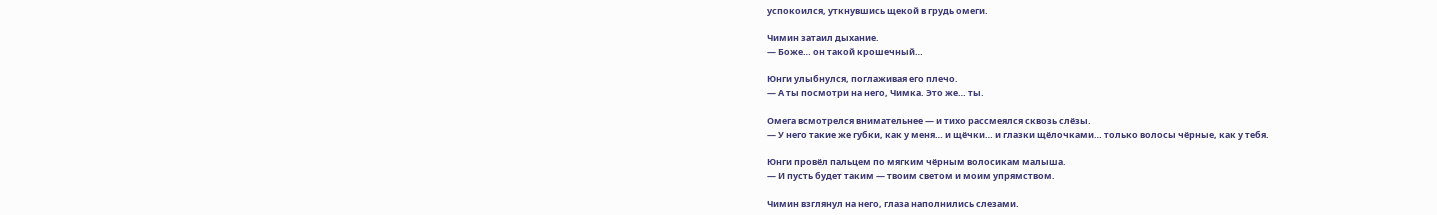успокоился, уткнувшись щекой в грудь омеги.

Чимин затаил дыхание.
— Боже… он такой крошечный…

Юнги улыбнулся, поглаживая его плечо.
— А ты посмотри на него, Чимка. Это же… ты.

Омега всмотрелся внимательнее — и тихо рассмеялся сквозь слёзы.
— У него такие же губки, как у меня… и щёчки… и глазки щёлочками… только волосы чёрные, как у тебя.

Юнги провёл пальцем по мягким чёрным волосикам малыша.
— И пусть будет таким — твоим светом и моим упрямством.

Чимин взглянул на него, глаза наполнились слезами.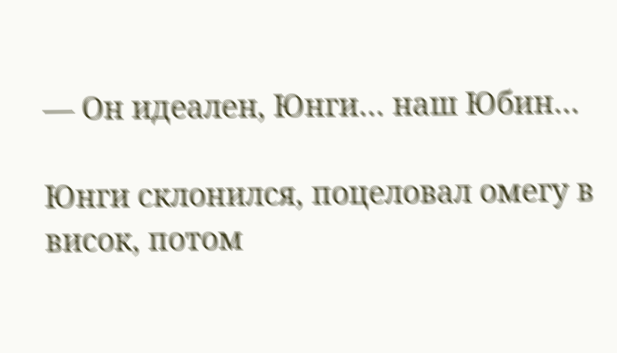— Он идеален, Юнги… наш Юбин…

Юнги склонился, поцеловал омегу в висок, потом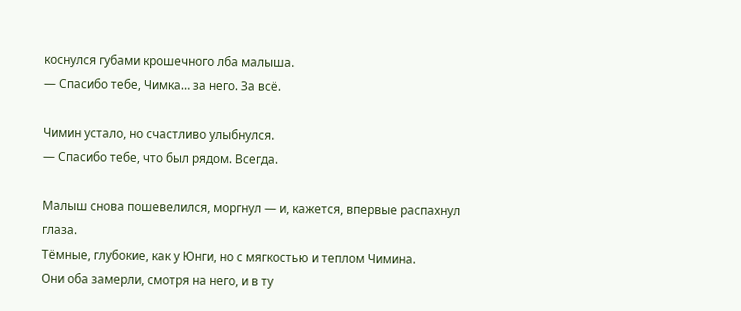коснулся губами крошечного лба малыша.
— Спасибо тебе, Чимка… за него. За всё.

Чимин устало, но счастливо улыбнулся.
— Спасибо тебе, что был рядом. Всегда.

Малыш снова пошевелился, моргнул — и, кажется, впервые распахнул глаза.
Тёмные, глубокие, как у Юнги, но с мягкостью и теплом Чимина.
Они оба замерли, смотря на него, и в ту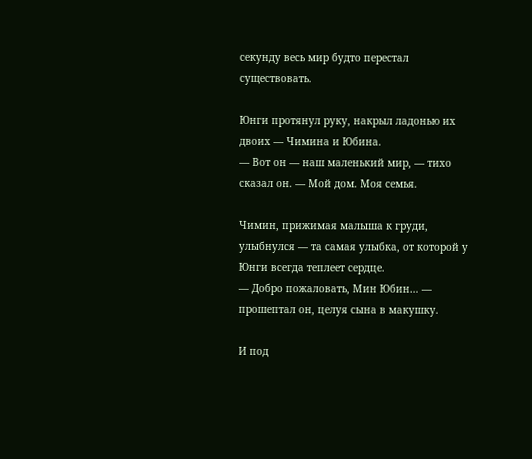секунду весь мир будто перестал существовать.

Юнги протянул руку, накрыл ладонью их двоих — Чимина и Юбина.
— Вот он — наш маленький мир, — тихо сказал он. — Мой дом. Моя семья.

Чимин, прижимая малыша к груди, улыбнулся — та самая улыбка, от которой у Юнги всегда теплеет сердце.
— Добро пожаловать, Мин Юбин… — прошептал он, целуя сына в макушку.

И под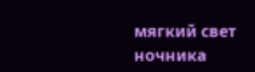мягкий свет ночника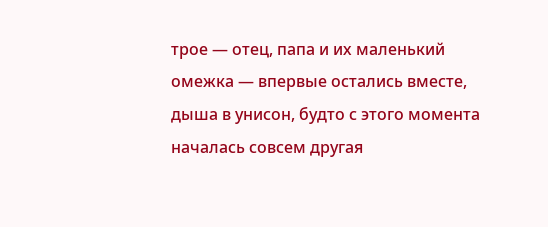трое — отец, папа и их маленький омежка — впервые остались вместе, дыша в унисон, будто с этого момента началась совсем другая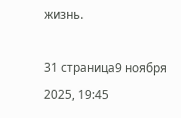жизнь.

31 страница9 ноября 2025, 19:45